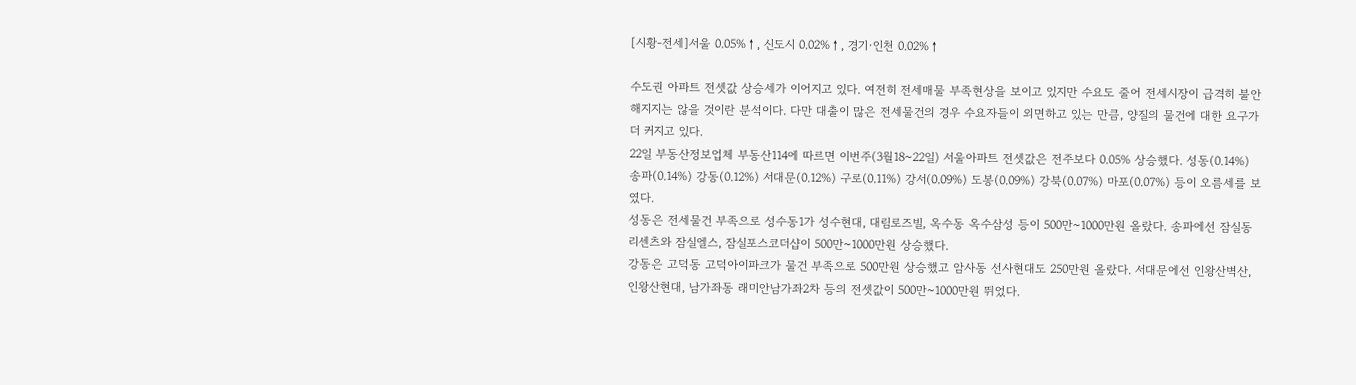[시황-전세]서울 0.05%↑, 신도시 0.02%↑, 경기·인천 0.02%↑

수도권 아파트 전셋값 상승세가 이어지고 있다. 여전히 전세매물 부족현상을 보이고 있지만 수요도 줄어 전세시장이 급격히 불안해지지는 않을 것이란 분석이다. 다만 대출이 많은 전세물건의 경우 수요자들이 외면하고 있는 만큼, 양질의 물건에 대한 요구가 더 커지고 있다.
22일 부동산정보업체 부동산114에 따르면 이번주(3월18~22일) 서울아파트 전셋값은 전주보다 0.05% 상승했다. 성동(0.14%) 송파(0.14%) 강동(0.12%) 서대문(0.12%) 구로(0.11%) 강서(0.09%) 도봉(0.09%) 강북(0.07%) 마포(0.07%) 등이 오름세를 보였다.
성동은 전세물건 부족으로 성수동1가 성수현대, 대림로즈빌, 옥수동 옥수삼성 등이 500만~1000만원 올랐다. 송파에선 잠실동 리센츠와 잠실엘스, 잠실포스코더샵이 500만~1000만원 상승했다.
강동은 고덕동 고덕아이파크가 물건 부족으로 500만원 상승했고 암사동 선사현대도 250만원 올랐다. 서대문에선 인왕산벽산, 인왕산현대, 남가좌동 래미안남가좌2차 등의 전셋값이 500만~1000만원 뛰었다.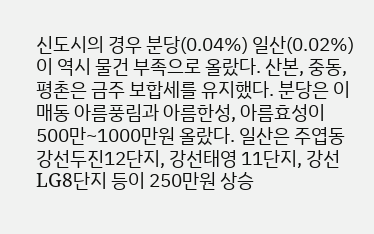신도시의 경우 분당(0.04%) 일산(0.02%)이 역시 물건 부족으로 올랐다. 산본, 중동, 평촌은 금주 보합세를 유지했다. 분당은 이매동 아름풍림과 아름한성, 아름효성이 500만~1000만원 올랐다. 일산은 주엽동 강선두진12단지, 강선태영 11단지, 강선LG8단지 등이 250만원 상승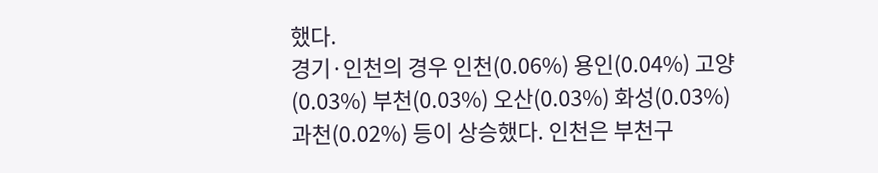했다.
경기·인천의 경우 인천(0.06%) 용인(0.04%) 고양(0.03%) 부천(0.03%) 오산(0.03%) 화성(0.03%) 과천(0.02%) 등이 상승했다. 인천은 부천구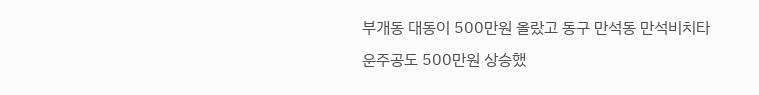부개동 대동이 500만원 올랐고 동구 만석동 만석비치타운주공도 500만원 상승했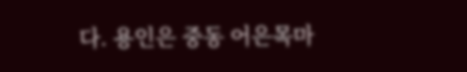다. 용인은 중동 어은목마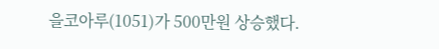을코아루(1051)가 500만원 상승했다.